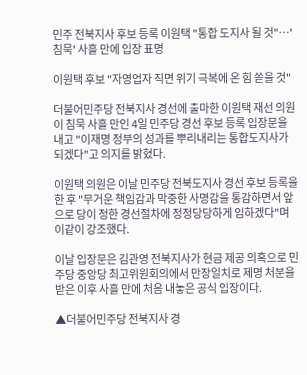민주 전북지사 후보 등록 이원택 "통합 도지사 될 것"…'침묵' 사흘 만에 입장 표명

이원택 후보 "자영업자 직면 위기 극복에 온 힘 쏟을 것"

더불어민주당 전북지사 경선에 출마한 이원택 재선 의원이 침묵 사흘 만인 4일 민주당 경선 후보 등록 입장문을 내고 "이재명 정부의 성과를 뿌리내리는 통합도지사가 되겠다"고 의지를 밝혔다.

이원택 의원은 이날 민주당 전북도지사 경선 후보 등록을 한 후 "무거운 책임감과 막중한 사명감을 통감하면서 앞으로 당이 정한 경선절차에 정정당당하게 임하겠다"며 이같이 강조했다.

이날 입장문은 김관영 전북지사가 현금 제공 의혹으로 민주당 중앙당 최고위원회의에서 만장일치로 제명 처분을 받은 이후 사흘 만에 처음 내놓은 공식 입장이다.

▲더불어민주당 전북지사 경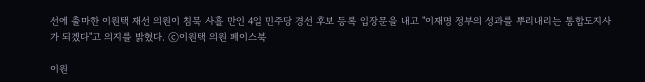선에 출마한 이원택 재선 의원이 침묵 사흘 만인 4일 민주당 경선 후보 등록 입장문을 내고 "이재명 정부의 성과를 뿌리내리는 통합도지사가 되겠다"고 의지를 밝혔다. ⓒ이원택 의원 페이스북

이원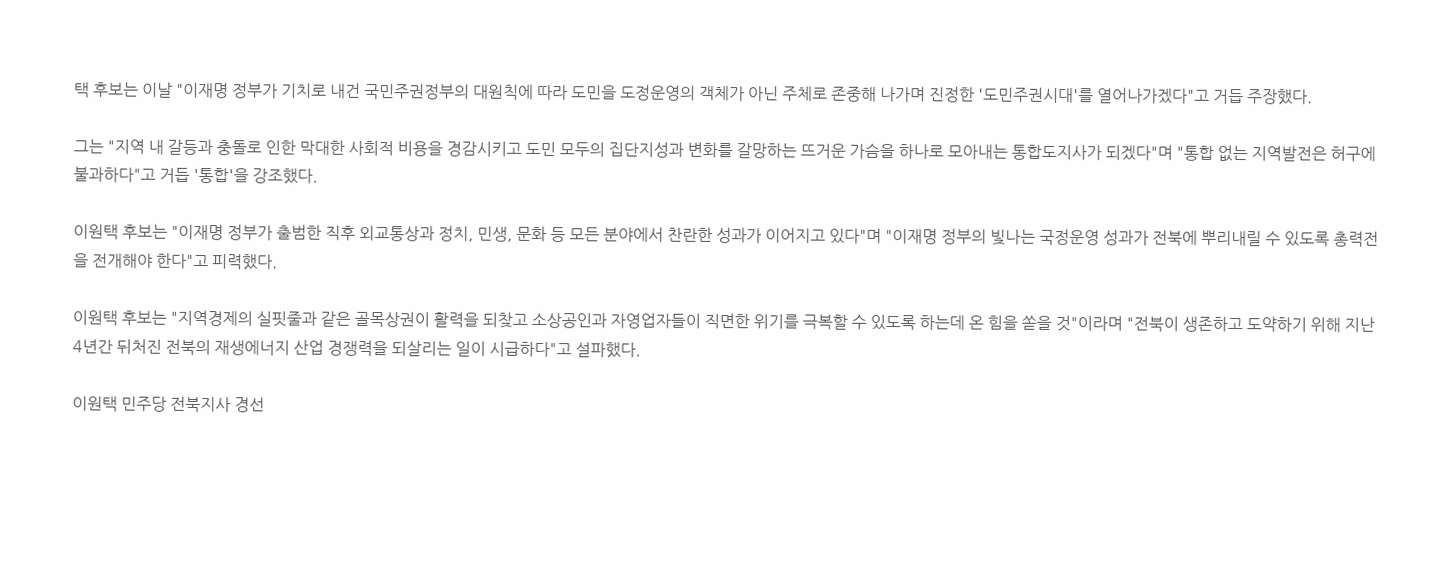택 후보는 이날 "이재명 정부가 기치로 내건 국민주권정부의 대원칙에 따라 도민을 도정운영의 객체가 아닌 주체로 존중해 나가며 진정한 '도민주권시대'를 열어나가겠다"고 거듭 주장했다.

그는 "지역 내 갈등과 충돌로 인한 막대한 사회적 비용을 경감시키고 도민 모두의 집단지성과 변화를 갈망하는 뜨거운 가슴을 하나로 모아내는 통합도지사가 되겠다"며 "통합 없는 지역발전은 허구에 불과하다"고 거듭 '통합'을 강조했다.

이원택 후보는 "이재명 정부가 출범한 직후 외교통상과 정치, 민생, 문화 등 모든 분야에서 찬란한 성과가 이어지고 있다"며 "이재명 정부의 빛나는 국정운영 성과가 전북에 뿌리내릴 수 있도록 총력전을 전개해야 한다"고 피력했다.

이원택 후보는 "지역경제의 실핏줄과 같은 골목상권이 활력을 되찾고 소상공인과 자영업자들이 직면한 위기를 극복할 수 있도록 하는데 온 힘을 쏟을 것"이라며 "전북이 생존하고 도약하기 위해 지난 4년간 뒤처진 전북의 재생에너지 산업 경쟁력을 되살리는 일이 시급하다"고 설파했다.

이원택 민주당 전북지사 경선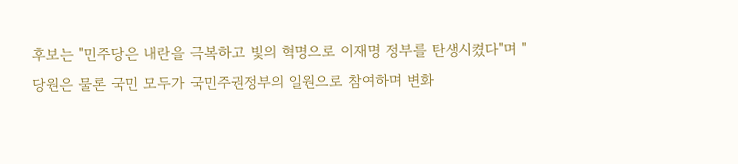후보는 "민주당은 내란을 극복하고 빛의 혁명으로 이재명 정부를 탄생시켰다"며 "당원은 물론 국민 모두가 국민주권정부의 일원으로 참여하며 변화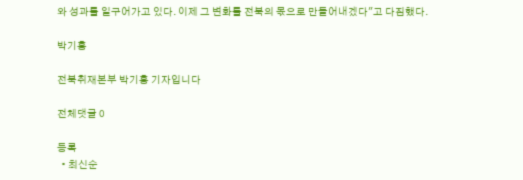와 성과를 일구어가고 있다. 이제 그 변화를 전북의 몫으로 만들어내겠다"고 다짐했다.

박기홍

전북취재본부 박기홍 기자입니다

전체댓글 0

등록
  • 최신순